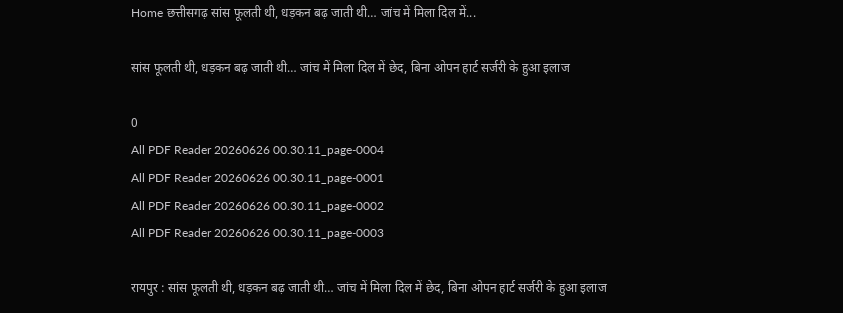Home छत्तीसगढ़ सांस फूलती थी, धड़कन बढ़ जाती थी… जांच में मिला दिल में...

सांस फूलती थी, धड़कन बढ़ जाती थी… जांच में मिला दिल में छेद, बिना ओपन हार्ट सर्जरी के हुआ इलाज

0
All PDF Reader 20260626 00.30.11_page-0004
All PDF Reader 20260626 00.30.11_page-0001
All PDF Reader 20260626 00.30.11_page-0002
All PDF Reader 20260626 00.30.11_page-0003

रायपुर : सांस फूलती थी, धड़कन बढ़ जाती थी… जांच में मिला दिल में छेद, बिना ओपन हार्ट सर्जरी के हुआ इलाज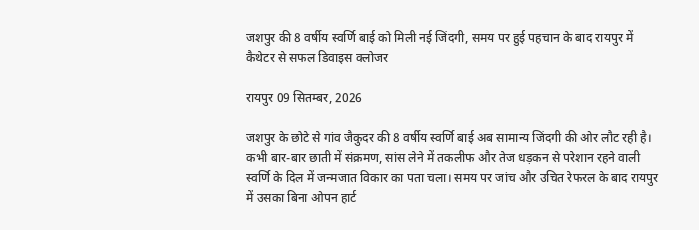जशपुर की 8 वर्षीय स्वर्णि बाई को मिली नई जिंदगी, समय पर हुई पहचान के बाद रायपुर में कैथेटर से सफल डिवाइस क्लोजर

रायपुर 09 सितम्बर, 2026

जशपुर के छोटे से गांव जैकुदर की 8 वर्षीय स्वर्णि बाई अब सामान्य जिंदगी की ओर लौट रही है। कभी बार-बार छाती में संक्रमण, सांस लेने में तकलीफ और तेज धड़कन से परेशान रहने वाली स्वर्णि के दिल में जन्मजात विकार का पता चला। समय पर जांच और उचित रेफरल के बाद रायपुर में उसका बिना ओपन हार्ट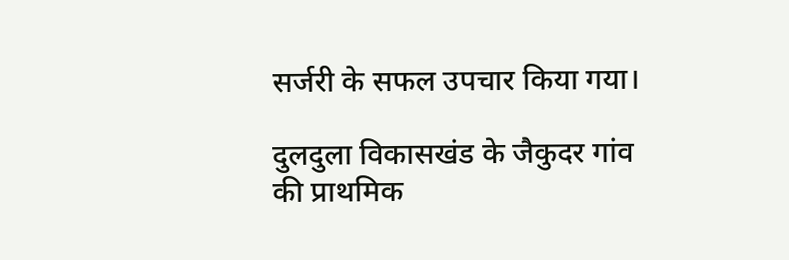सर्जरी के सफल उपचार किया गया।

दुलदुला विकासखंड के जैकुदर गांव की प्राथमिक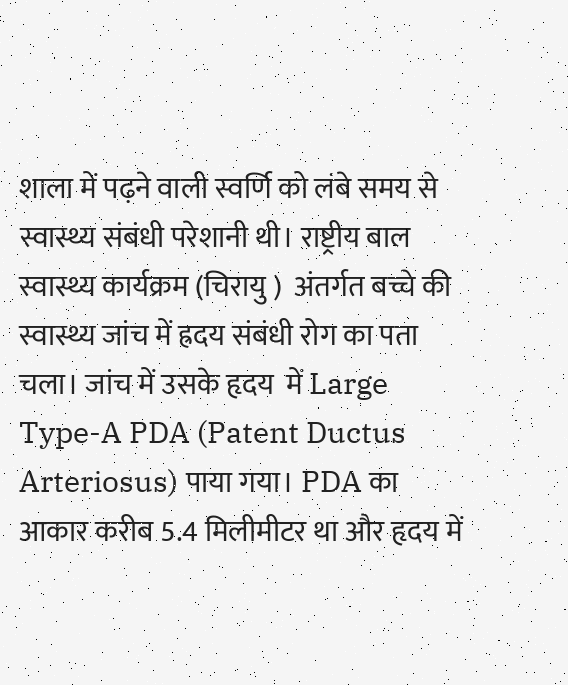शाला में पढ़ने वाली स्वर्णि को लंबे समय से स्वास्थ्य संबंधी परेशानी थी। राष्ट्रीय बाल स्वास्थ्य कार्यक्रम (चिरायु )  अंतर्गत बच्चे की स्वास्थ्य जांच में ह्रदय संबंधी रोग का पता चला। जांच में उसके हृदय  में Large Type-A PDA (Patent Ductus Arteriosus) पाया गया। PDA का आकार करीब 5.4 मिलीमीटर था और हृदय में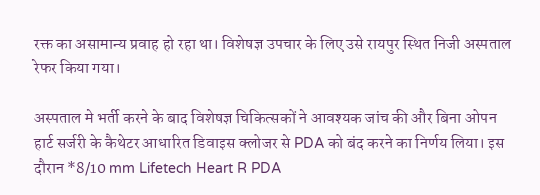रक्त का असामान्य प्रवाह हो रहा था। विशेषज्ञ उपचार के लिए उसे रायपुर स्थित निजी अस्पताल रेफर किया गया।

अस्पताल मे भर्ती करने के बाद विशेषज्ञ चिकित्सकों ने आवश्यक जांच की और बिना ओपन हार्ट सर्जरी के कैथेटर आधारित डिवाइस क्लोजर से PDA को बंद करने का निर्णय लिया। इस दौरान *8/10 mm Lifetech Heart R PDA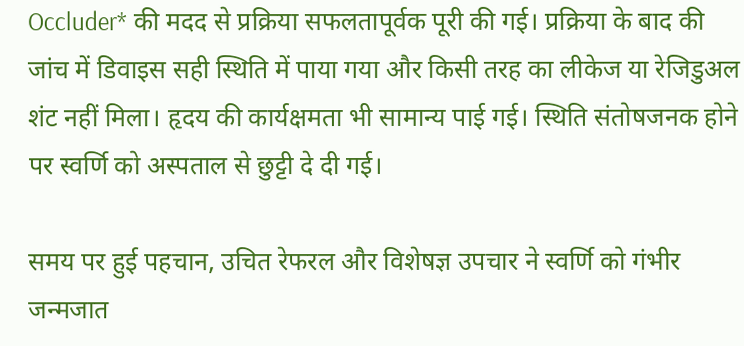Occluder* की मदद से प्रक्रिया सफलतापूर्वक पूरी की गई। प्रक्रिया के बाद की जांच में डिवाइस सही स्थिति में पाया गया और किसी तरह का लीकेज या रेजिडुअल शंट नहीं मिला। हृदय की कार्यक्षमता भी सामान्य पाई गई। स्थिति संतोषजनक होने पर स्वर्णि को अस्पताल से छुट्टी दे दी गई।

समय पर हुई पहचान, उचित रेफरल और विशेषज्ञ उपचार ने स्वर्णि को गंभीर जन्मजात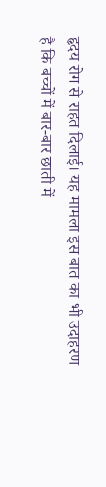हृदय रोग से राहत दिलाई। यह मामला इस बात का भी उदाहरण है कि बच्चों में बार-बार छाती में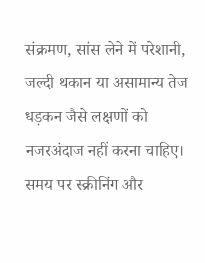संक्रमण, सांस लेने में परेशानी, जल्दी थकान या असामान्य तेज धड़कन जैसे लक्षणों को नजरअंदाज नहीं करना चाहिए। समय पर स्क्रीनिंग और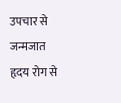उपचार से जन्मजात हृदय रोग से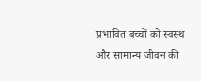प्रभावित बच्चों को स्वस्थ और सामान्य जीवन की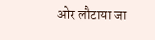ओर लौटाया जा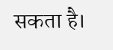सकता है।